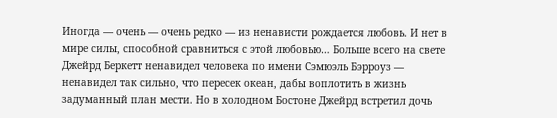Иногда — очень — очень редко — из ненависти рождается любовь. И нет в мире силы, способной сравниться с этой любовью… Больше всего на свете Джейрд Беркетт ненавидел человека по имени Сэмюэль Бэрроуз — ненавидел так сильно, что пересек океан, дабы воплотить в жизнь задуманный план мести. Но в холодном Бостоне Джейрд встретил дочь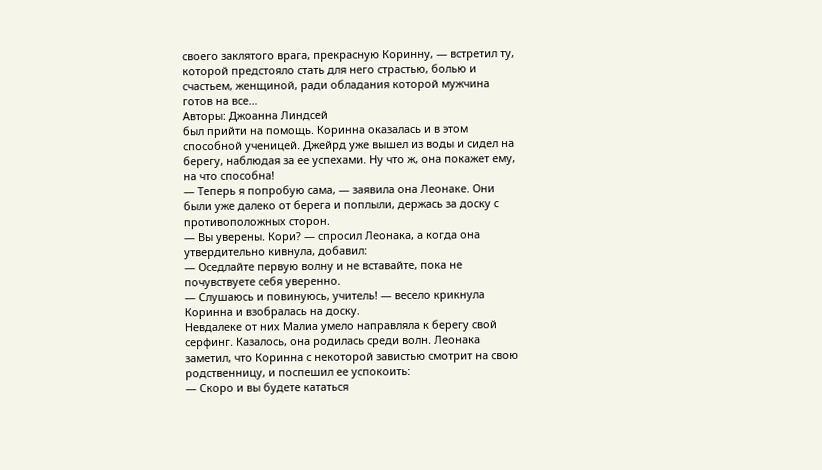своего заклятого врага, прекрасную Коринну, — встретил ту, которой предстояло стать для него страстью, болью и счастьем, женщиной, ради обладания которой мужчина готов на все…
Авторы: Джоанна Линдсей
был прийти на помощь. Коринна оказалась и в этом способной ученицей. Джейрд уже вышел из воды и сидел на берегу, наблюдая за ее успехами. Ну что ж, она покажет ему, на что способна!
— Теперь я попробую сама, — заявила она Леонаке. Они были уже далеко от берега и поплыли, держась за доску с противоположных сторон.
— Вы уверены. Кори? — спросил Леонака, а когда она утвердительно кивнула, добавил:
— Оседлайте первую волну и не вставайте, пока не почувствуете себя уверенно.
— Слушаюсь и повинуюсь, учитель! — весело крикнула Коринна и взобралась на доску.
Невдалеке от них Малиа умело направляла к берегу свой серфинг. Казалось, она родилась среди волн. Леонака заметил, что Коринна с некоторой завистью смотрит на свою родственницу, и поспешил ее успокоить:
— Скоро и вы будете кататься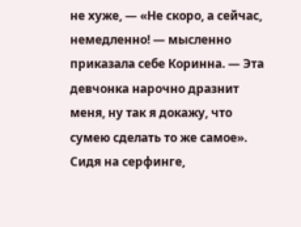не хуже, — «Не скоро, а сейчас, немедленно! — мысленно приказала себе Коринна. — Эта девчонка нарочно дразнит меня, ну так я докажу, что сумею сделать то же самое».
Сидя на серфинге,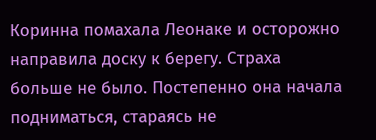Коринна помахала Леонаке и осторожно направила доску к берегу. Страха больше не было. Постепенно она начала подниматься, стараясь не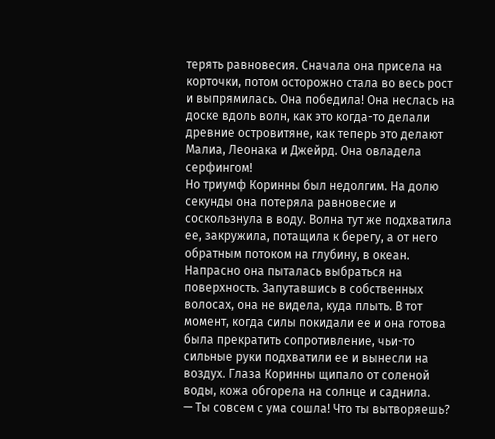терять равновесия. Сначала она присела на корточки, потом осторожно стала во весь рост и выпрямилась. Она победила! Она неслась на доске вдоль волн, как это когда-то делали древние островитяне, как теперь это делают Малиа, Леонака и Джейрд. Она овладела серфингом!
Но триумф Коринны был недолгим. На долю секунды она потеряла равновесие и соскользнула в воду. Волна тут же подхватила ее, закружила, потащила к берегу, а от него обратным потоком на глубину, в океан. Напрасно она пыталась выбраться на поверхность. Запутавшись в собственных волосах, она не видела, куда плыть. В тот момент, когда силы покидали ее и она готова была прекратить сопротивление, чьи-то сильные руки подхватили ее и вынесли на воздух. Глаза Коринны щипало от соленой воды, кожа обгорела на солнце и саднила.
— Ты совсем с ума сошла! Что ты вытворяешь?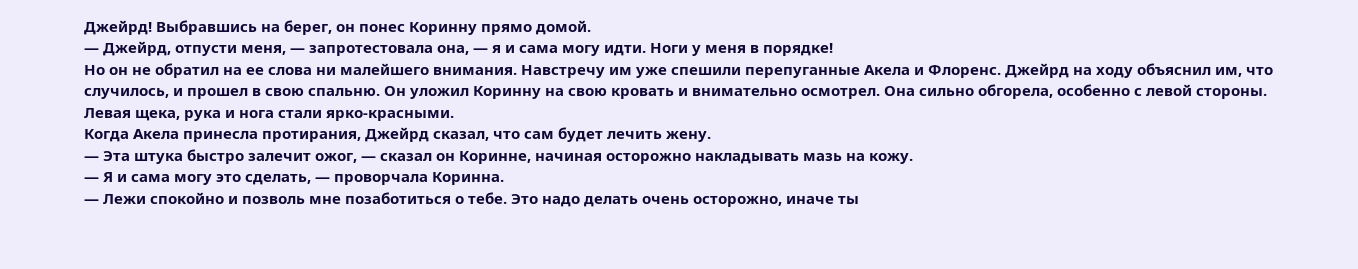Джейрд! Выбравшись на берег, он понес Коринну прямо домой.
— Джейрд, отпусти меня, — запротестовала она, — я и сама могу идти. Ноги у меня в порядке!
Но он не обратил на ее слова ни малейшего внимания. Навстречу им уже спешили перепуганные Акела и Флоренс. Джейрд на ходу объяснил им, что случилось, и прошел в свою спальню. Он уложил Коринну на свою кровать и внимательно осмотрел. Она сильно обгорела, особенно с левой стороны. Левая щека, рука и нога стали ярко-красными.
Когда Акела принесла протирания, Джейрд сказал, что сам будет лечить жену.
— Эта штука быстро залечит ожог, — сказал он Коринне, начиная осторожно накладывать мазь на кожу.
— Я и сама могу это сделать, — проворчала Коринна.
— Лежи спокойно и позволь мне позаботиться о тебе. Это надо делать очень осторожно, иначе ты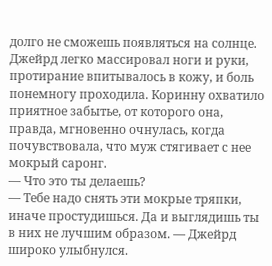долго не сможешь появляться на солнце.
Джейрд легко массировал ноги и руки, протирание впитывалось в кожу, и боль понемногу проходила. Коринну охватило приятное забытье, от которого она, правда, мгновенно очнулась, когда почувствовала, что муж стягивает с нее мокрый саронг.
— Что это ты делаешь?
— Тебе надо снять эти мокрые тряпки, иначе простудишься. Да и выглядишь ты в них не лучшим образом. — Джейрд широко улыбнулся.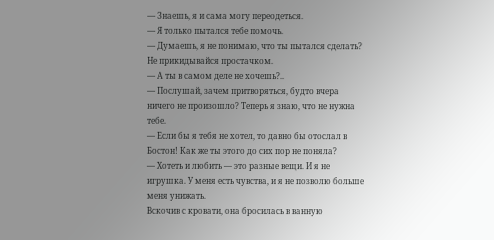— Знаешь, я и сама могу переодеться.
— Я только пытался тебе помочь.
— Думаешь, я не понимаю, что ты пытался сделать? Не прикидывайся простачком.
— А ты в самом деле не хочешь?..
— Послушай, зачем притворяться, будто вчера ничего не произошло? Теперь я знаю, что не нужна тебе.
— Если бы я тебя не хотел, то давно бы отослал в Бостон! Как же ты этого до сих пор не поняла?
— Хотеть и любить — это разные вещи. И я не игрушка. У меня есть чувства, и я не позволю больше меня унижать.
Вскочив с кровати, она бросилась в ванную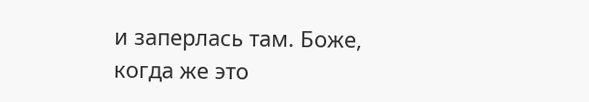и заперлась там. Боже, когда же это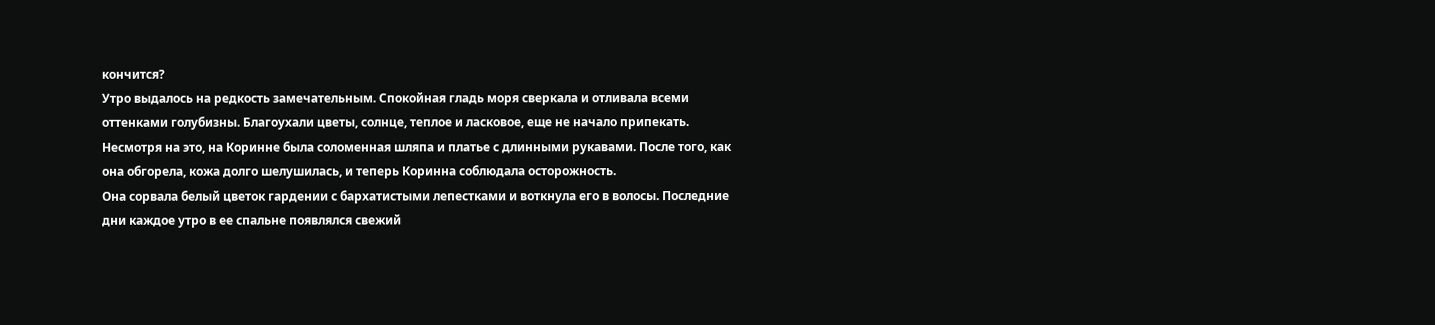кончится?
Утро выдалось на редкость замечательным. Спокойная гладь моря сверкала и отливала всеми оттенками голубизны. Благоухали цветы, солнце, теплое и ласковое, еще не начало припекать. Несмотря на это, на Коринне была соломенная шляпа и платье с длинными рукавами. После того, как она обгорела, кожа долго шелушилась, и теперь Коринна соблюдала осторожность.
Она сорвала белый цветок гардении с бархатистыми лепестками и воткнула его в волосы. Последние дни каждое утро в ее спальне появлялся свежий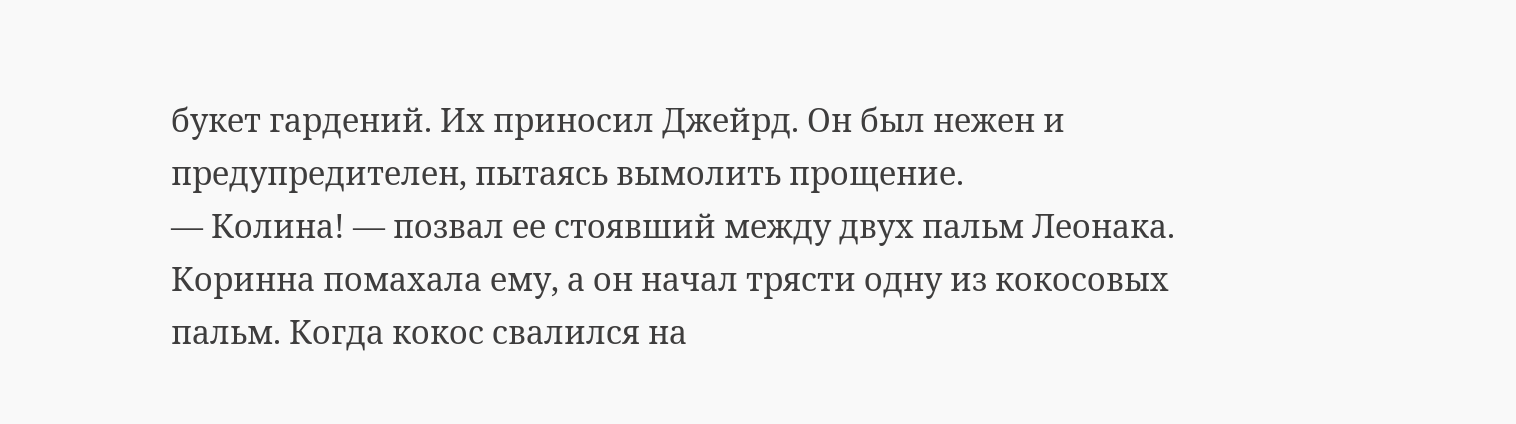букет гардений. Их приносил Джейрд. Он был нежен и предупредителен, пытаясь вымолить прощение.
— Колина! — позвал ее стоявший между двух пальм Леонака.
Коринна помахала ему, а он начал трясти одну из кокосовых пальм. Когда кокос свалился на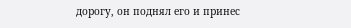дорогу, он поднял его и принес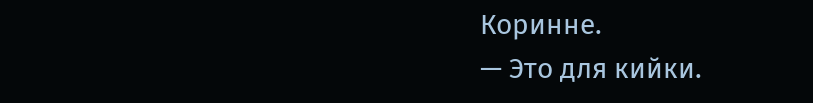Коринне.
— Это для кийки.